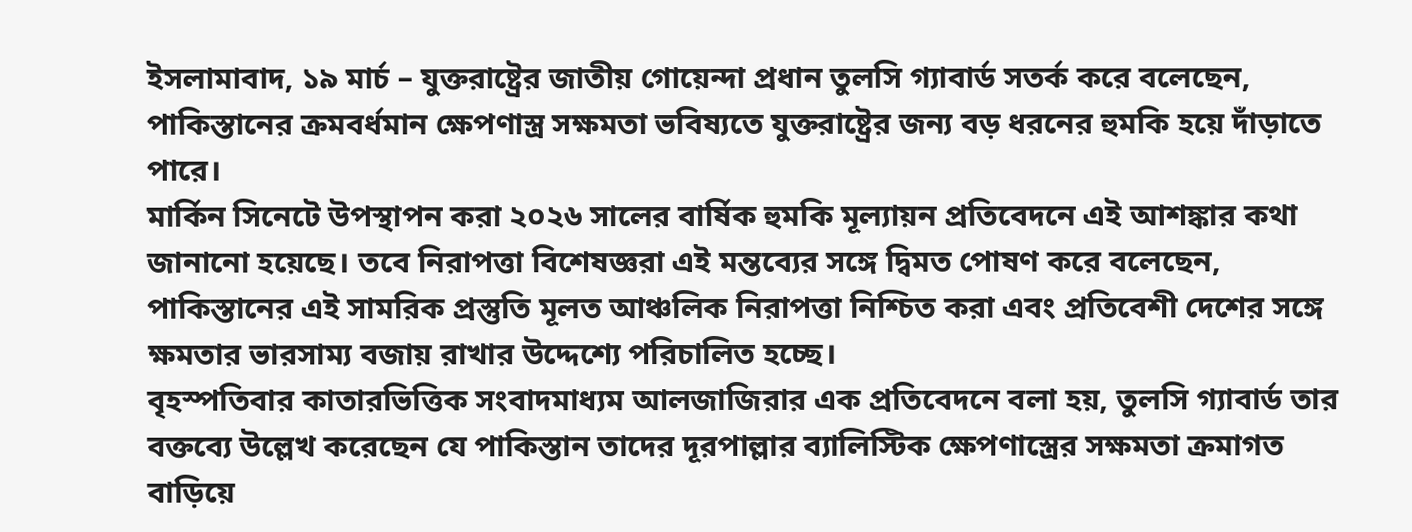ইসলামাবাদ, ১৯ মার্চ – যুক্তরাষ্ট্রের জাতীয় গোয়েন্দা প্রধান তুলসি গ্যাবার্ড সতর্ক করে বলেছেন, পাকিস্তানের ক্রমবর্ধমান ক্ষেপণাস্ত্র সক্ষমতা ভবিষ্যতে যুক্তরাষ্ট্রের জন্য বড় ধরনের হুমকি হয়ে দাঁড়াতে পারে।
মার্কিন সিনেটে উপস্থাপন করা ২০২৬ সালের বার্ষিক হুমকি মূল্যায়ন প্রতিবেদনে এই আশঙ্কার কথা জানানো হয়েছে। তবে নিরাপত্তা বিশেষজ্ঞরা এই মন্তব্যের সঙ্গে দ্বিমত পোষণ করে বলেছেন, পাকিস্তানের এই সামরিক প্রস্তুতি মূলত আঞ্চলিক নিরাপত্তা নিশ্চিত করা এবং প্রতিবেশী দেশের সঙ্গে ক্ষমতার ভারসাম্য বজায় রাখার উদ্দেশ্যে পরিচালিত হচ্ছে।
বৃহস্পতিবার কাতারভিত্তিক সংবাদমাধ্যম আলজাজিরার এক প্রতিবেদনে বলা হয়, তুলসি গ্যাবার্ড তার বক্তব্যে উল্লেখ করেছেন যে পাকিস্তান তাদের দূরপাল্লার ব্যালিস্টিক ক্ষেপণাস্ত্রের সক্ষমতা ক্রমাগত বাড়িয়ে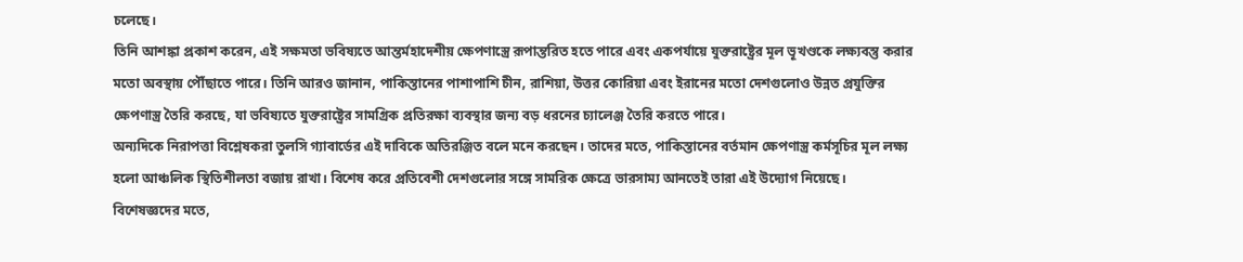চলেছে।
তিনি আশঙ্কা প্রকাশ করেন, এই সক্ষমতা ভবিষ্যতে আন্তর্মহাদেশীয় ক্ষেপণাস্ত্রে রূপান্তরিত হতে পারে এবং একপর্যায়ে যুক্তরাষ্ট্রের মূল ভূখণ্ডকে লক্ষ্যবস্তু করার মতো অবস্থায় পৌঁছাতে পারে। তিনি আরও জানান, পাকিস্তানের পাশাপাশি চীন, রাশিয়া, উত্তর কোরিয়া এবং ইরানের মতো দেশগুলোও উন্নত প্রযুক্তির ক্ষেপণাস্ত্র তৈরি করছে, যা ভবিষ্যতে যুক্তরাষ্ট্রের সামগ্রিক প্রতিরক্ষা ব্যবস্থার জন্য বড় ধরনের চ্যালেঞ্জ তৈরি করতে পারে।
অন্যদিকে নিরাপত্তা বিশ্লেষকরা তুলসি গ্যাবার্ডের এই দাবিকে অতিরঞ্জিত বলে মনে করছেন। তাদের মতে, পাকিস্তানের বর্তমান ক্ষেপণাস্ত্র কর্মসূচির মূল লক্ষ্য হলো আঞ্চলিক স্থিতিশীলতা বজায় রাখা। বিশেষ করে প্রতিবেশী দেশগুলোর সঙ্গে সামরিক ক্ষেত্রে ভারসাম্য আনতেই তারা এই উদ্যোগ নিয়েছে।
বিশেষজ্ঞদের মতে,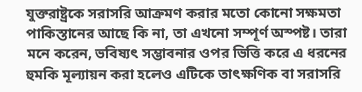যুক্তরাষ্ট্রকে সরাসরি আক্রমণ করার মতো কোনো সক্ষমতা পাকিস্তানের আছে কি না, তা এখনো সম্পূর্ণ অস্পষ্ট। তারা মনে করেন, ভবিষ্যৎ সম্ভাবনার ওপর ভিত্তি করে এ ধরনের হুমকি মূল্যায়ন করা হলেও এটিকে তাৎক্ষণিক বা সরাসরি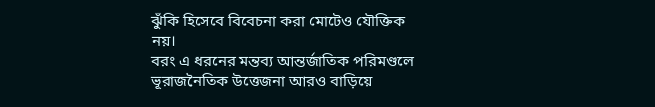ঝুঁকি হিসেবে বিবেচনা করা মোটেও যৌক্তিক নয়।
বরং এ ধরনের মন্তব্য আন্তর্জাতিক পরিমণ্ডলে ভূরাজনৈতিক উত্তেজনা আরও বাড়িয়ে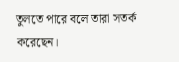তুলতে পারে বলে তারা সতর্ক করেছেন।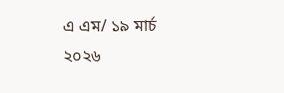এ এম/ ১৯ মার্চ ২০২৬